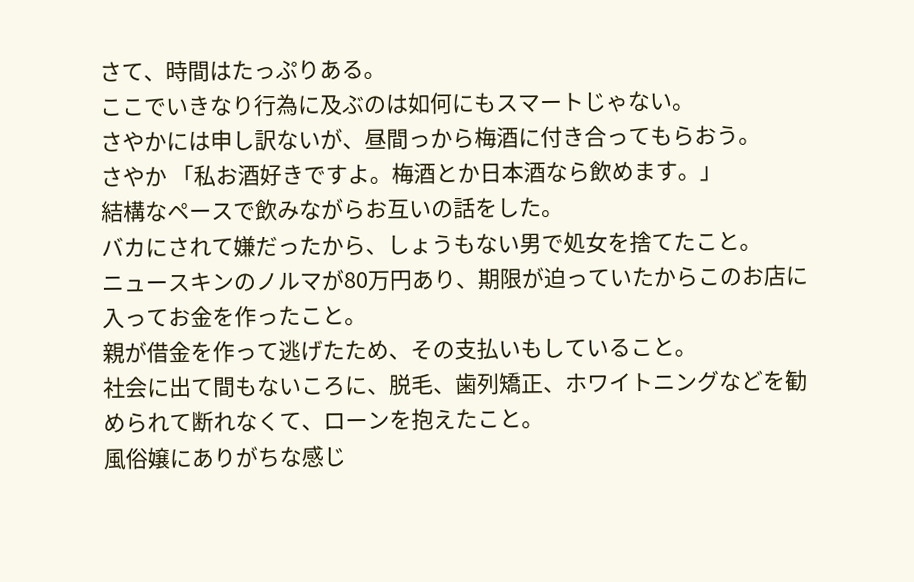さて、時間はたっぷりある。
ここでいきなり行為に及ぶのは如何にもスマートじゃない。
さやかには申し訳ないが、昼間っから梅酒に付き合ってもらおう。
さやか 「私お酒好きですよ。梅酒とか日本酒なら飲めます。」
結構なペースで飲みながらお互いの話をした。
バカにされて嫌だったから、しょうもない男で処女を捨てたこと。
ニュースキンのノルマが80万円あり、期限が迫っていたからこのお店に入ってお金を作ったこと。
親が借金を作って逃げたため、その支払いもしていること。
社会に出て間もないころに、脱毛、歯列矯正、ホワイトニングなどを勧められて断れなくて、ローンを抱えたこと。
風俗嬢にありがちな感じ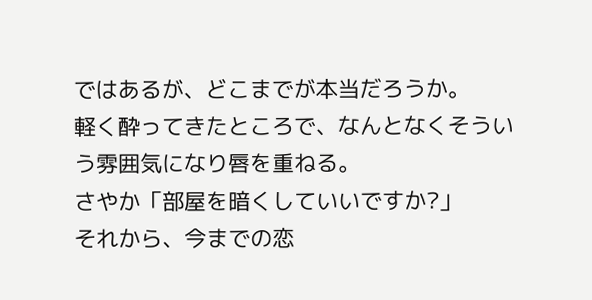ではあるが、どこまでが本当だろうか。
軽く酔ってきたところで、なんとなくそういう雰囲気になり唇を重ねる。
さやか「部屋を暗くしていいですか?」
それから、今までの恋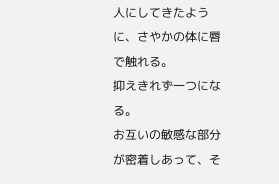人にしてきたように、さやかの体に唇で触れる。
抑えきれず一つになる。
お互いの敏感な部分が密着しあって、そ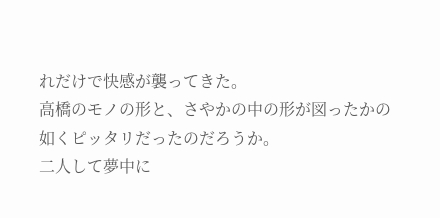れだけで快感が襲ってきた。
高橋のモノの形と、さやかの中の形が図ったかの如くピッタリだったのだろうか。
二人して夢中に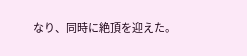なり、同時に絶頂を迎えた。